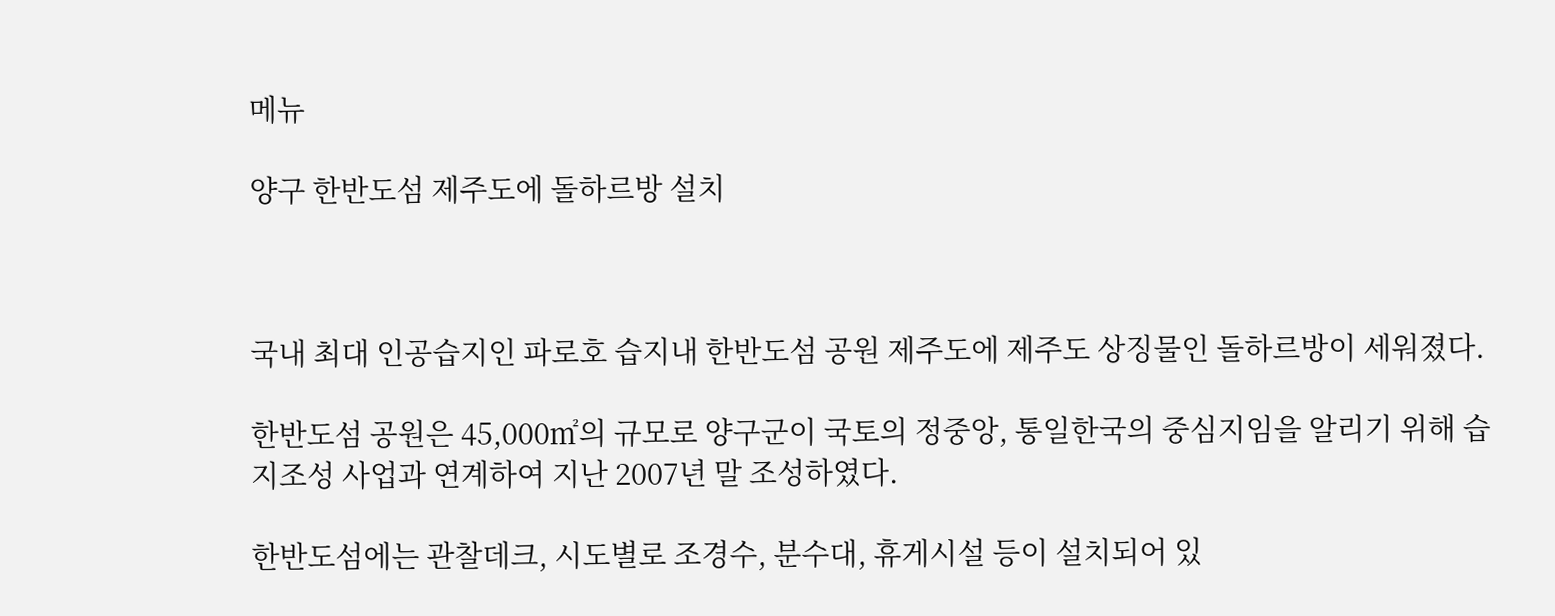메뉴

양구 한반도섬 제주도에 돌하르방 설치



국내 최대 인공습지인 파로호 습지내 한반도섬 공원 제주도에 제주도 상징물인 돌하르방이 세워졌다.

한반도섬 공원은 45,000㎡의 규모로 양구군이 국토의 정중앙, 통일한국의 중심지임을 알리기 위해 습지조성 사업과 연계하여 지난 2007년 말 조성하였다.

한반도섬에는 관찰데크, 시도별로 조경수, 분수대, 휴게시설 등이 설치되어 있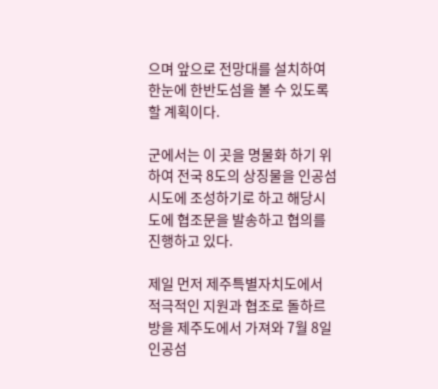으며 앞으로 전망대를 설치하여 한눈에 한반도섬을 볼 수 있도록 할 계획이다.

군에서는 이 곳을 명물화 하기 위하여 전국 8도의 상징물을 인공섬 시도에 조성하기로 하고 해당시도에 협조문을 발송하고 협의를 진행하고 있다.

제일 먼저 제주특별자치도에서 적극적인 지원과 협조로 돌하르방을 제주도에서 가져와 7월 8일 인공섬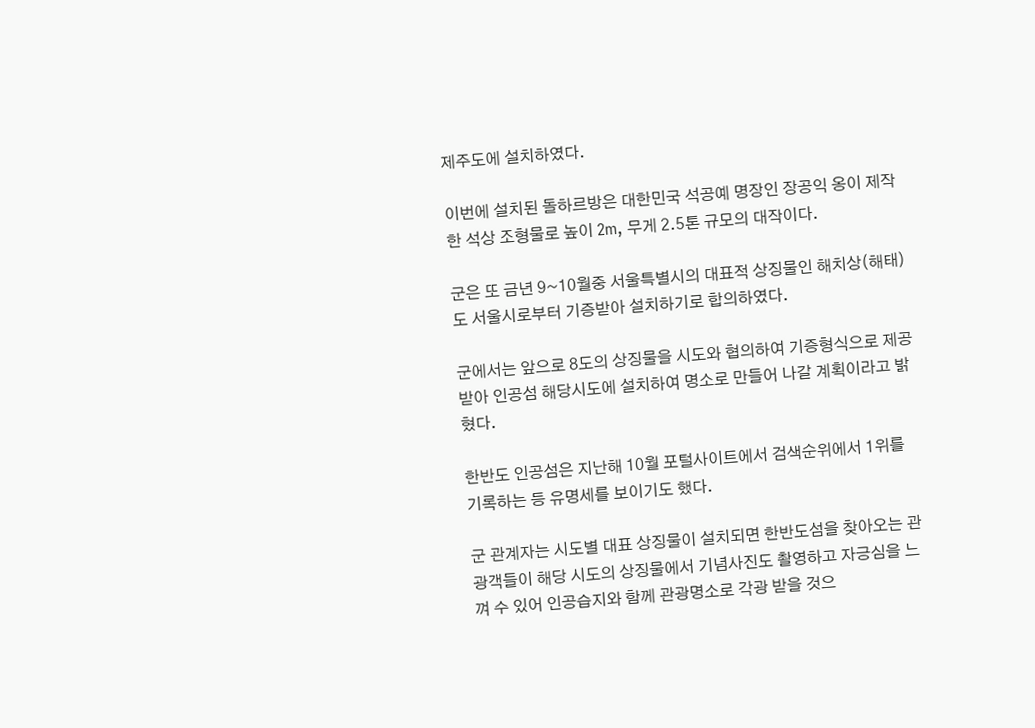제주도에 설치하였다.

이번에 설치된 돌하르방은 대한민국 석공예 명장인 장공익 옹이 제작한 석상 조형물로 높이 2m, 무게 2.5톤 규모의 대작이다.

군은 또 금년 9~10월중 서울특별시의 대표적 상징물인 해치상(해태)도 서울시로부터 기증받아 설치하기로 합의하였다.

군에서는 앞으로 8도의 상징물을 시도와 협의하여 기증형식으로 제공 받아 인공섬 해당시도에 설치하여 명소로 만들어 나갈 계획이라고 밝혔다.

한반도 인공섬은 지난해 10월 포털사이트에서 검색순위에서 1위를 기록하는 등 유명세를 보이기도 했다.

군 관계자는 시도별 대표 상징물이 설치되면 한반도섬을 찾아오는 관광객들이 해당 시도의 상징물에서 기념사진도 촬영하고 자긍심을 느껴 수 있어 인공습지와 함께 관광명소로 각광 받을 것으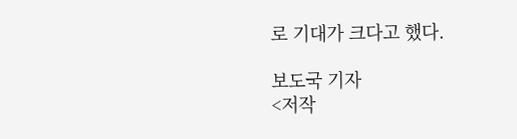로 기대가 크다고 했다.

보도국 기자
<저작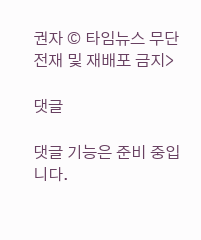권자 © 타임뉴스 무단전재 및 재배포 금지>

댓글

댓글 기능은 준비 중입니다.